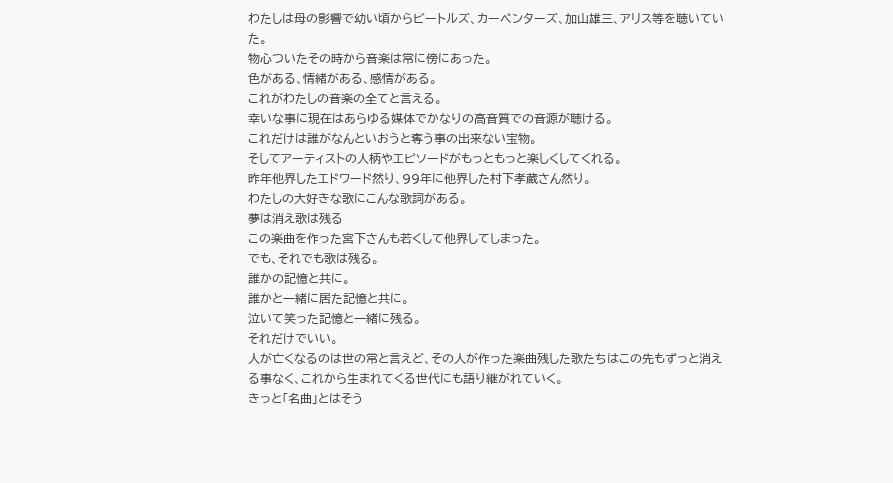わたしは母の影響で幼い頃からビートルズ、カーペンターズ、加山雄三、アリス等を聴いていた。
物心ついたその時から音楽は常に傍にあった。
色がある、情緒がある、感情がある。
これがわたしの音楽の全てと言える。
幸いな事に現在はあらゆる媒体でかなりの高音質での音源が聴ける。
これだけは誰がなんといおうと奪う事の出来ない宝物。
そしてアーティストの人柄やエピソードがもっともっと楽しくしてくれる。
昨年他界したエドワード然り、99年に他界した村下孝蔵さん然り。
わたしの大好きな歌にこんな歌詞がある。
夢は消え歌は残る
この楽曲を作った宮下さんも若くして他界してしまった。
でも、それでも歌は残る。
誰かの記憶と共に。
誰かと一緒に居た記憶と共に。
泣いて笑った記憶と一緒に残る。
それだけでいい。
人が亡くなるのは世の常と言えど、その人が作った楽曲残した歌たちはこの先もずっと消える事なく、これから生まれてくる世代にも語り継がれていく。
きっと「名曲」とはそう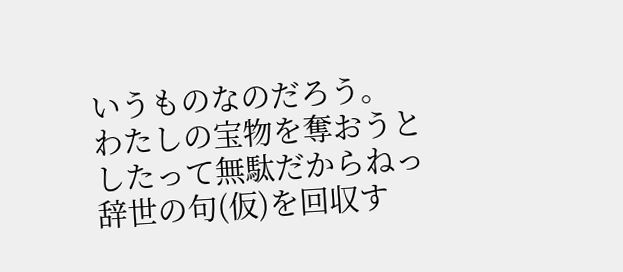いうものなのだろう。
わたしの宝物を奪おうとしたって無駄だからねっ
辞世の句(仮)を回収す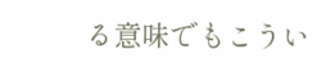る意味でもこうい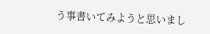う事書いてみようと思いまし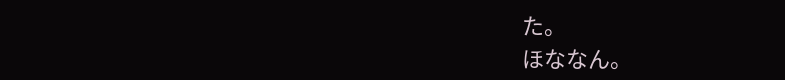た。
ほななん。